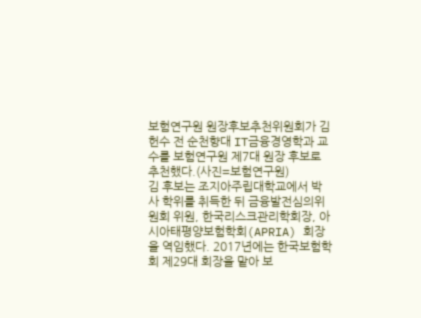보험연구원 원장후보추천위원회가 김헌수 전 순천향대 IT금융경영학과 교수를 보험연구원 제7대 원장 후보로 추천했다.(사진=보험연구원)
김 후보는 조지아주립대학교에서 박사 학위를 취득한 뒤 금융발전심의위원회 위원, 한국리스크관리학회장, 아시아태평양보험학회(APRIA) 회장을 역임했다. 2017년에는 한국보험학회 제29대 회장을 맡아 보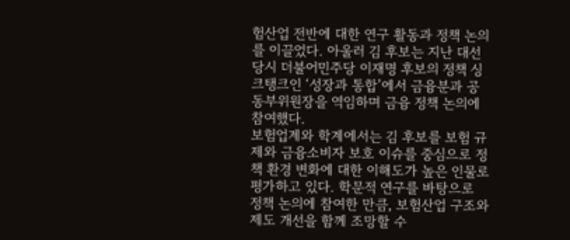험산업 전반에 대한 연구 활동과 정책 논의를 이끌었다. 아울러 김 후보는 지난 대선 당시 더불어민주당 이재명 후보의 정책 싱크탱크인 ‘성장과 통합’에서 금융분과 공동부위원장을 역임하며 금융 정책 논의에 참여했다.
보험업계와 학계에서는 김 후보를 보험 규제와 금융소비자 보호 이슈를 중심으로 정책 환경 변화에 대한 이해도가 높은 인물로 평가하고 있다. 학문적 연구를 바탕으로 정책 논의에 참여한 만큼, 보험산업 구조와 제도 개선을 함께 조망할 수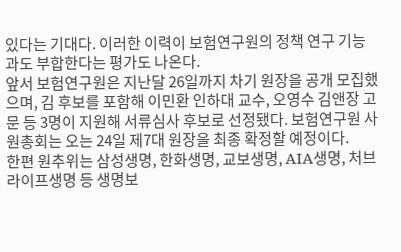있다는 기대다. 이러한 이력이 보험연구원의 정책 연구 기능과도 부합한다는 평가도 나온다.
앞서 보험연구원은 지난달 26일까지 차기 원장을 공개 모집했으며, 김 후보를 포함해 이민환 인하대 교수, 오영수 김앤장 고문 등 3명이 지원해 서류심사 후보로 선정됐다. 보험연구원 사원총회는 오는 24일 제7대 원장을 최종 확정할 예정이다.
한편 원추위는 삼성생명, 한화생명, 교보생명, AIA생명, 처브라이프생명 등 생명보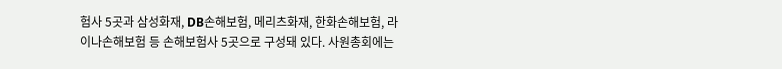험사 5곳과 삼성화재, DB손해보험, 메리츠화재, 한화손해보험, 라이나손해보험 등 손해보험사 5곳으로 구성돼 있다. 사원총회에는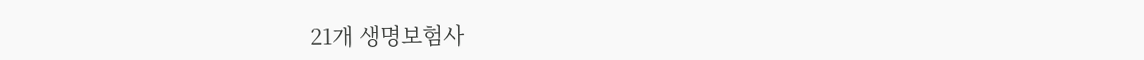21개 생명보험사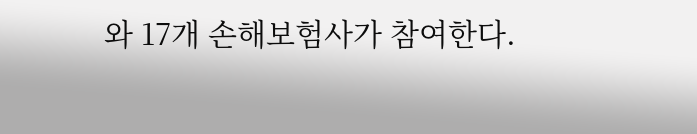와 17개 손해보험사가 참여한다.